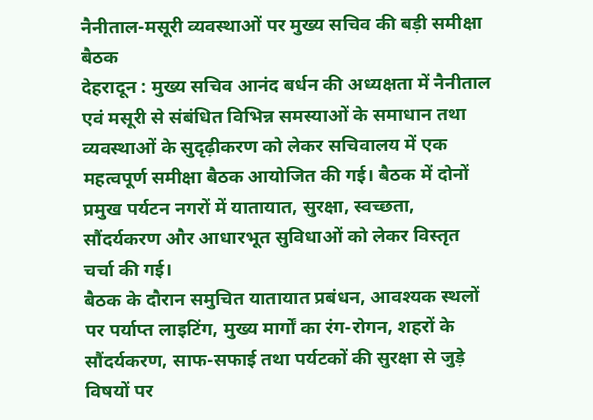नैनीताल-मसूरी व्यवस्थाओं पर मुख्य सचिव की बड़ी समीक्षा बैठक
देहरादून : मुख्य सचिव आनंद बर्धन की अध्यक्षता में नैनीताल एवं मसूरी से संबंधित विभिन्न समस्याओं के समाधान तथा व्यवस्थाओं के सुदृढ़ीकरण को लेकर सचिवालय में एक महत्वपूर्ण समीक्षा बैठक आयोजित की गई। बैठक में दोनों प्रमुख पर्यटन नगरों में यातायात, सुरक्षा, स्वच्छता, सौंदर्यकरण और आधारभूत सुविधाओं को लेकर विस्तृत चर्चा की गई।
बैठक के दौरान समुचित यातायात प्रबंधन, आवश्यक स्थलों पर पर्याप्त लाइटिंग, मुख्य मार्गों का रंग-रोगन, शहरों के सौंदर्यकरण, साफ-सफाई तथा पर्यटकों की सुरक्षा से जुड़े विषयों पर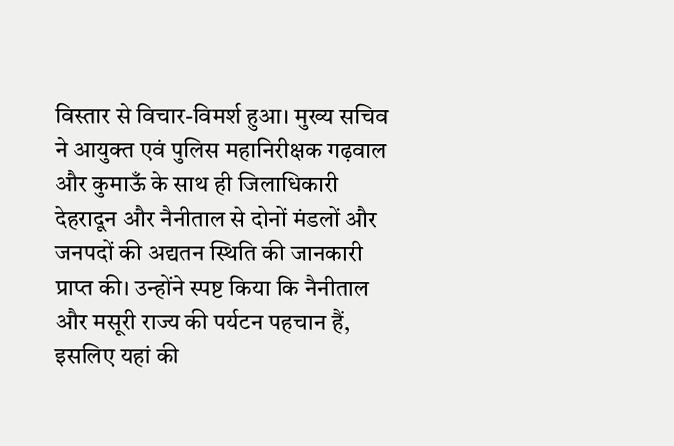विस्तार से विचार-विमर्श हुआ। मुख्य सचिव ने आयुक्त एवं पुलिस महानिरीक्षक गढ़वाल और कुमाऊँ के साथ ही जिलाधिकारी देहरादून और नैनीताल से दोनों मंडलों और जनपदों की अद्यतन स्थिति की जानकारी प्राप्त की। उन्होंने स्पष्ट किया कि नैनीताल और मसूरी राज्य की पर्यटन पहचान हैं, इसलिए यहां की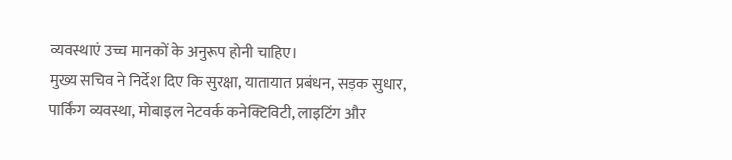व्यवस्थाएं उच्च मानकों के अनुरूप होनी चाहिए।
मुख्य सचिव ने निर्देश दिए कि सुरक्षा, यातायात प्रबंधन, सड़क सुधार, पार्किंग व्यवस्था, मोबाइल नेटवर्क कनेक्टिविटी, लाइटिंग और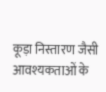कूड़ा निस्तारण जैसी आवश्यकताओं के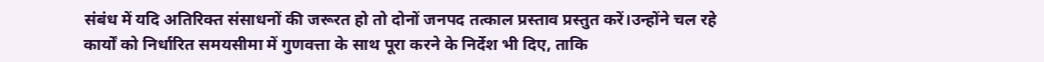संबंध में यदि अतिरिक्त संसाधनों की जरूरत हो तो दोनों जनपद तत्काल प्रस्ताव प्रस्तुत करें।उन्होंने चल रहे कार्यों को निर्धारित समयसीमा में गुणवत्ता के साथ पूरा करने के निर्देश भी दिए, ताकि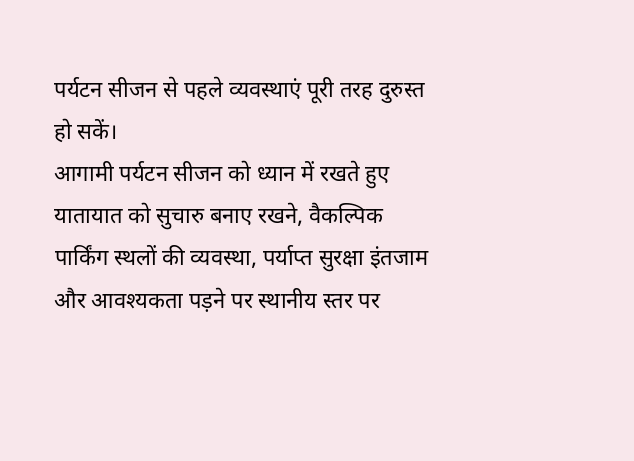पर्यटन सीजन से पहले व्यवस्थाएं पूरी तरह दुरुस्त हो सकें।
आगामी पर्यटन सीजन को ध्यान में रखते हुए यातायात को सुचारु बनाए रखने, वैकल्पिक पार्किंग स्थलों की व्यवस्था, पर्याप्त सुरक्षा इंतजाम और आवश्यकता पड़ने पर स्थानीय स्तर पर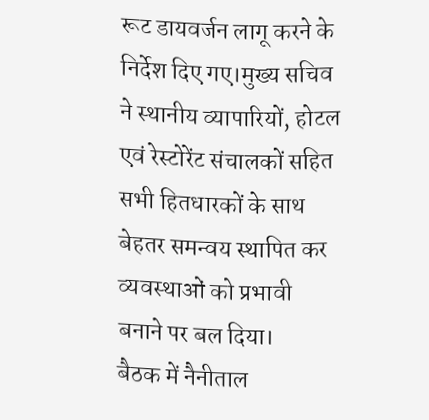रूट डायवर्जन लागू करने के निर्देश दिए गए।मुख्य सचिव ने स्थानीय व्यापारियों, होटल एवं रेस्टोरेंट संचालकों सहित सभी हितधारकों के साथ बेहतर समन्वय स्थापित कर व्यवस्थाओं को प्रभावी बनाने पर बल दिया।
बैठक में नैनीताल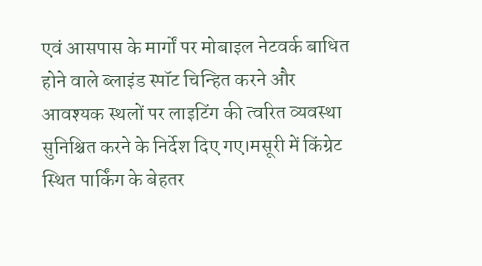एवं आसपास के मार्गों पर मोबाइल नेटवर्क बाधित होने वाले ब्लाइंड स्पॉट चिन्हित करने और आवश्यक स्थलों पर लाइटिंग की त्वरित व्यवस्था सुनिश्चित करने के निर्देश दिए गए।मसूरी में किंग्रेट स्थित पार्किंग के बेहतर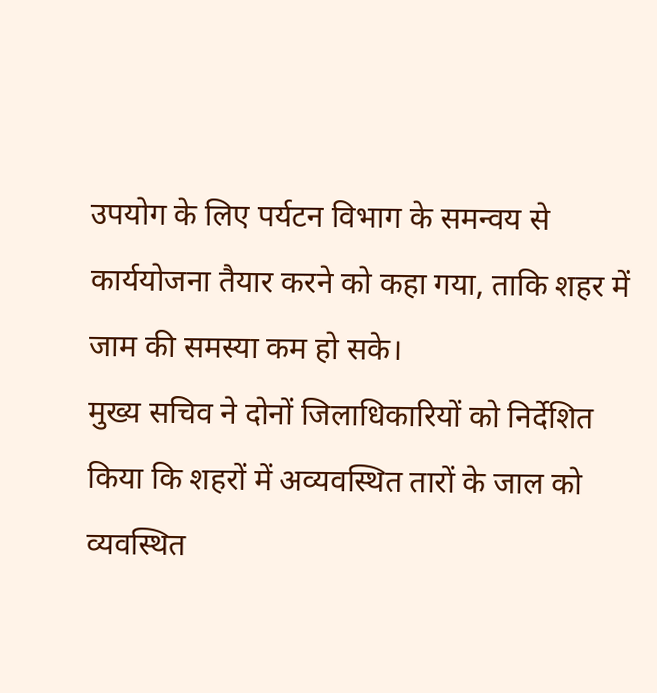उपयोग के लिए पर्यटन विभाग के समन्वय से कार्ययोजना तैयार करने को कहा गया, ताकि शहर में जाम की समस्या कम हो सके।
मुख्य सचिव ने दोनों जिलाधिकारियों को निर्देशित किया कि शहरों में अव्यवस्थित तारों के जाल को व्यवस्थित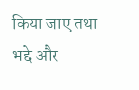किया जाए तथा भद्दे और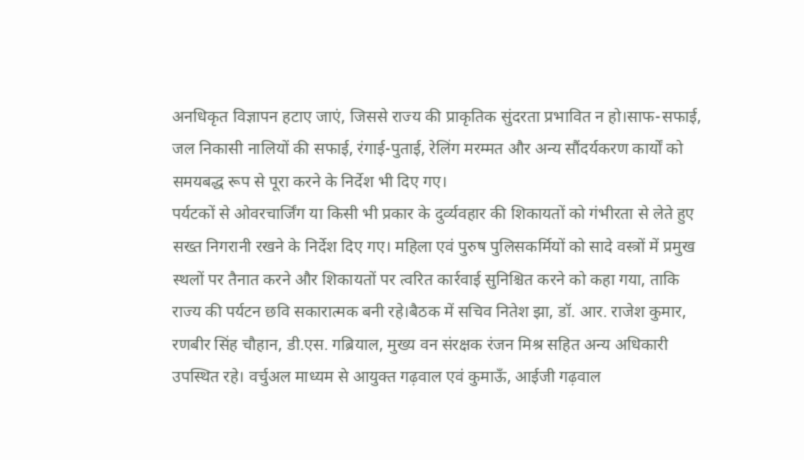अनधिकृत विज्ञापन हटाए जाएं, जिससे राज्य की प्राकृतिक सुंदरता प्रभावित न हो।साफ-सफाई, जल निकासी नालियों की सफाई, रंगाई-पुताई, रेलिंग मरम्मत और अन्य सौंदर्यकरण कार्यों को समयबद्ध रूप से पूरा करने के निर्देश भी दिए गए।
पर्यटकों से ओवरचार्जिंग या किसी भी प्रकार के दुर्व्यवहार की शिकायतों को गंभीरता से लेते हुए सख्त निगरानी रखने के निर्देश दिए गए। महिला एवं पुरुष पुलिसकर्मियों को सादे वस्त्रों में प्रमुख स्थलों पर तैनात करने और शिकायतों पर त्वरित कार्रवाई सुनिश्चित करने को कहा गया, ताकि राज्य की पर्यटन छवि सकारात्मक बनी रहे।बैठक में सचिव नितेश झा, डॉ. आर. राजेश कुमार, रणबीर सिंह चौहान, डी.एस. गब्रियाल, मुख्य वन संरक्षक रंजन मिश्र सहित अन्य अधिकारी उपस्थित रहे। वर्चुअल माध्यम से आयुक्त गढ़वाल एवं कुमाऊँ, आईजी गढ़वाल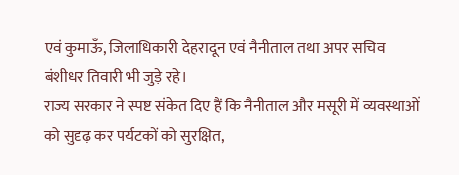एवं कुमाऊँ, जिलाधिकारी देहरादून एवं नैनीताल तथा अपर सचिव बंशीधर तिवारी भी जुड़े रहे।
राज्य सरकार ने स्पष्ट संकेत दिए हैं कि नैनीताल और मसूरी में व्यवस्थाओं को सुदृढ़ कर पर्यटकों को सुरक्षित,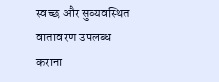स्वच्छ और सुव्यवस्थित वातावरण उपलब्ध कराना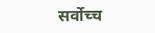सर्वोच्च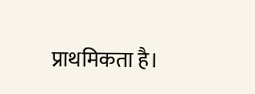प्राथमिकता है।